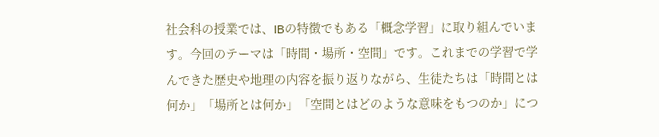社会科の授業では、IBの特徴でもある「概念学習」に取り組んでいます。今回のテーマは「時間・場所・空間」です。これまでの学習で学んできた歴史や地理の内容を振り返りながら、生徒たちは「時間とは何か」「場所とは何か」「空間とはどのような意味をもつのか」につ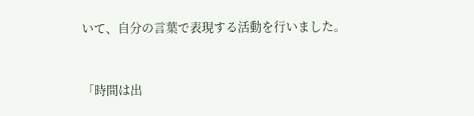いて、自分の言葉で表現する活動を行いました。


「時間は出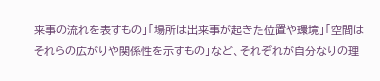来事の流れを表すもの」「場所は出来事が起きた位置や環境」「空間はそれらの広がりや関係性を示すもの」など、それぞれが自分なりの理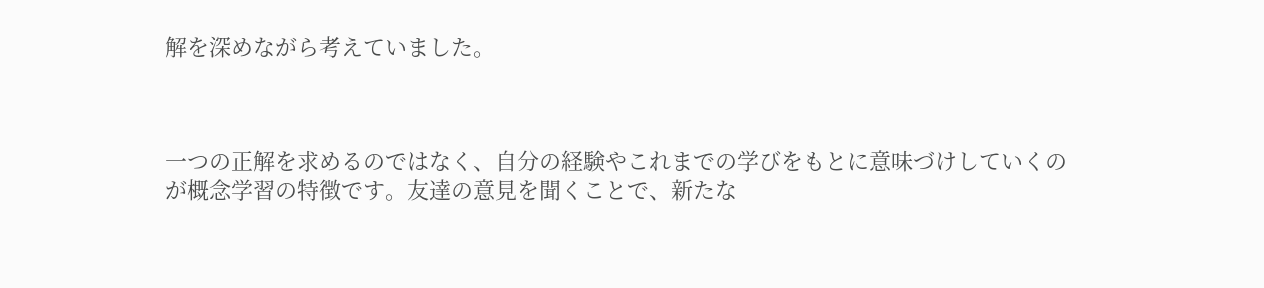解を深めながら考えていました。



一つの正解を求めるのではなく、自分の経験やこれまでの学びをもとに意味づけしていくのが概念学習の特徴です。友達の意見を聞くことで、新たな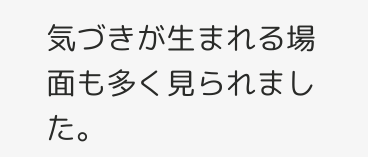気づきが生まれる場面も多く見られました。